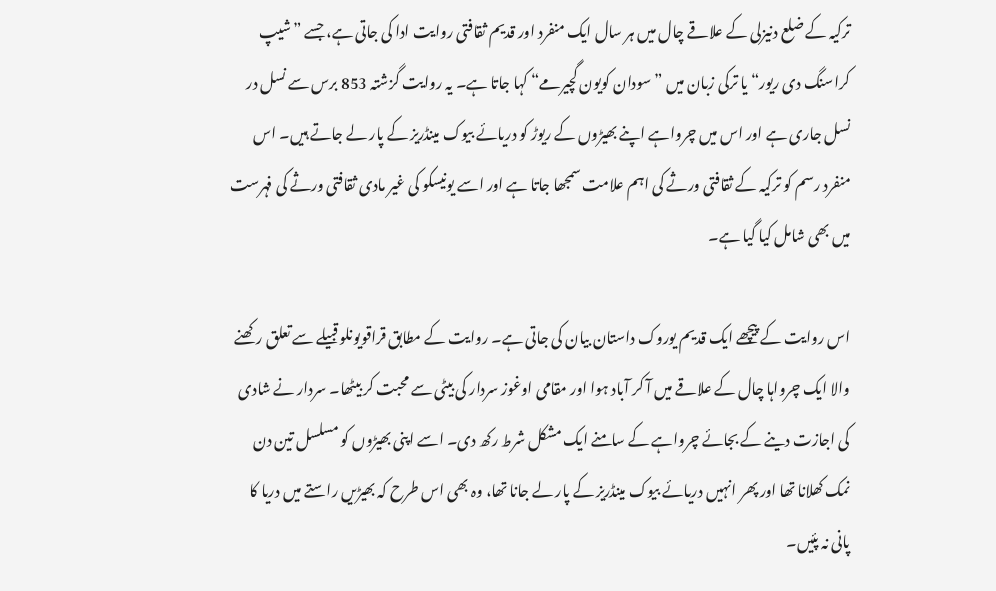ترکیہ کے ضلع دنیزلی کے علاقے چال میں ہر سال ایک منفرد اور قدیم ثقافتی روایت ادا کی جاتی ہے، جسے ”شیپ کراسنگ دی ریور“ یا ترکی زبان میں ”سودان کویون گچیرمے“ کہا جاتا ہے۔ یہ روایت گزشتہ 853 برس سے نسل در نسل جاری ہے اور اس میں چرواہے اپنے بھیڑوں کے ریوڑ کو دریائے بیوک مینڈریز کے پار لے جاتے ہیں۔ اس منفرد رسم کو ترکیہ کے ثقافتی ورثے کی اہم علامت سمجھا جاتا ہے اور اسے یونیسکو کی غیر مادی ثقافتی ورثے کی فہرست میں بھی شامل کیا گیا ہے۔

اس روایت کے پیچھے ایک قدیم یوروک داستان بیان کی جاتی ہے۔ روایت کے مطابق قراقویونلو قبیلے سے تعلق رکھنے والا ایک چرواہا چال کے علاقے میں آ کر آباد ہوا اور مقامی اوغوز سردار کی بیٹی سے محبت کر بیٹھا۔ سردار نے شادی کی اجازت دینے کے بجائے چرواہے کے سامنے ایک مشکل شرط رکھ دی۔ اسے اپنی بھیڑوں کو مسلسل تین دن نمک کھلانا تھا اور پھر انہیں دریائے بیوک مینڈریز کے پار لے جانا تھا، وہ بھی اس طرح کہ بھیڑیں راستے میں دریا کا پانی نہ پئیں۔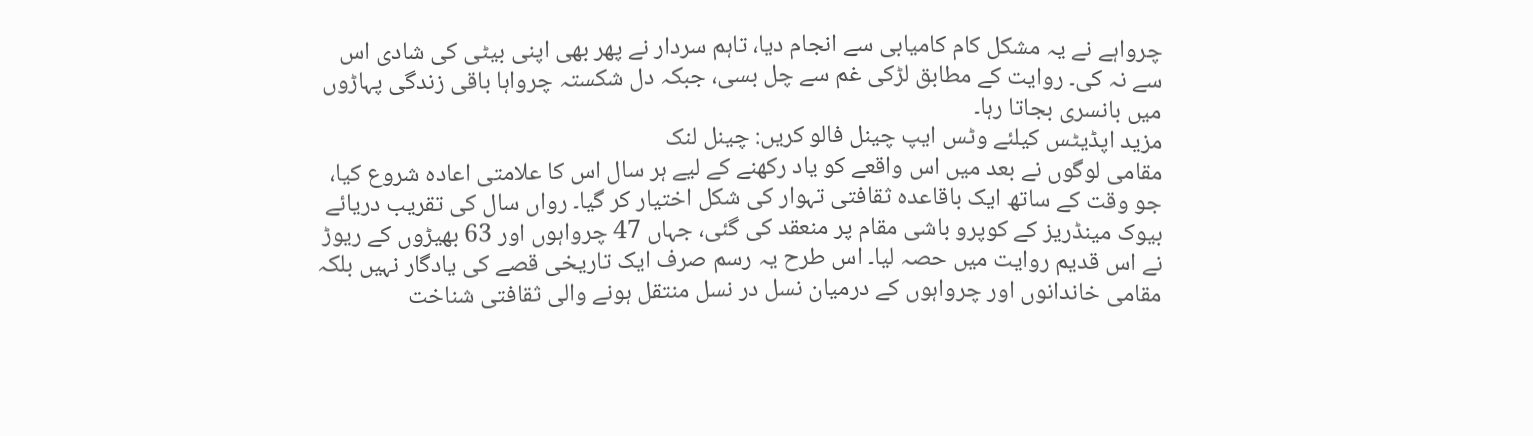چرواہے نے یہ مشکل کام کامیابی سے انجام دیا، تاہم سردار نے پھر بھی اپنی بیٹی کی شادی اس سے نہ کی۔ روایت کے مطابق لڑکی غم سے چل بسی، جبکہ دل شکستہ چرواہا باقی زندگی پہاڑوں میں بانسری بجاتا رہا۔
مزید اپڈیٹس کیلئے وٹس ایپ چینل فالو کریں: چینل لنک
مقامی لوگوں نے بعد میں اس واقعے کو یاد رکھنے کے لیے ہر سال اس کا علامتی اعادہ شروع کیا، جو وقت کے ساتھ ایک باقاعدہ ثقافتی تہوار کی شکل اختیار کر گیا۔ رواں سال کی تقریب دریائے بیوک مینڈریز کے کوپرو باشی مقام پر منعقد کی گئی، جہاں 47 چرواہوں اور 63 بھیڑوں کے ریوڑ نے اس قدیم روایت میں حصہ لیا۔ اس طرح یہ رسم صرف ایک تاریخی قصے کی یادگار نہیں بلکہ مقامی خاندانوں اور چرواہوں کے درمیان نسل در نسل منتقل ہونے والی ثقافتی شناخت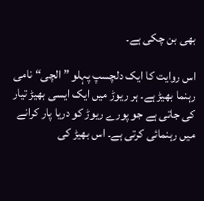بھی بن چکی ہے۔

اس روایت کا ایک دلچسپ پہلو ”الچی“ نامی رہنما بھیڑ ہے۔ ہر ریوڑ میں ایک ایسی بھیڑ تیار کی جاتی ہے جو پورے ریوڑ کو دریا پار کرانے میں رہنمائی کرتی ہے۔ اس بھیڑ کی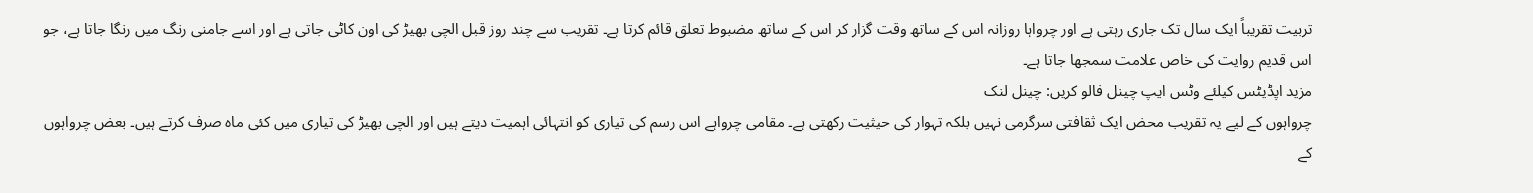تربیت تقریباً ایک سال تک جاری رہتی ہے اور چرواہا روزانہ اس کے ساتھ وقت گزار کر اس کے ساتھ مضبوط تعلق قائم کرتا ہے۔ تقریب سے چند روز قبل الچی بھیڑ کی اون کاٹی جاتی ہے اور اسے جامنی رنگ میں رنگا جاتا ہے، جو اس قدیم روایت کی خاص علامت سمجھا جاتا ہے۔
مزید اپڈیٹس کیلئے وٹس ایپ چینل فالو کریں: چینل لنک
چرواہوں کے لیے یہ تقریب محض ایک ثقافتی سرگرمی نہیں بلکہ تہوار کی حیثیت رکھتی ہے۔ مقامی چرواہے اس رسم کی تیاری کو انتہائی اہمیت دیتے ہیں اور الچی بھیڑ کی تیاری میں کئی ماہ صرف کرتے ہیں۔ بعض چرواہوں کے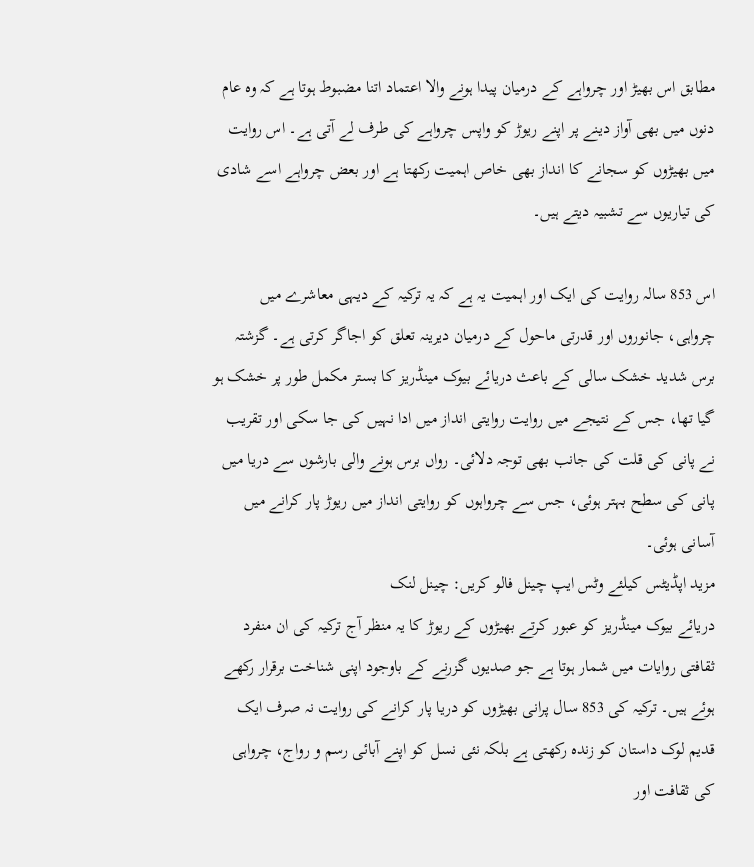مطابق اس بھیڑ اور چرواہے کے درمیان پیدا ہونے والا اعتماد اتنا مضبوط ہوتا ہے کہ وہ عام دنوں میں بھی آواز دینے پر اپنے ریوڑ کو واپس چرواہے کی طرف لے آتی ہے۔ اس روایت میں بھیڑوں کو سجانے کا انداز بھی خاص اہمیت رکھتا ہے اور بعض چرواہے اسے شادی کی تیاریوں سے تشبیہ دیتے ہیں۔

اس 853 سالہ روایت کی ایک اور اہمیت یہ ہے کہ یہ ترکیہ کے دیہی معاشرے میں چرواہی، جانوروں اور قدرتی ماحول کے درمیان دیرینہ تعلق کو اجاگر کرتی ہے۔ گزشتہ برس شدید خشک سالی کے باعث دریائے بیوک مینڈریز کا بستر مکمل طور پر خشک ہو گیا تھا، جس کے نتیجے میں روایت روایتی انداز میں ادا نہیں کی جا سکی اور تقریب نے پانی کی قلت کی جانب بھی توجہ دلائی۔ رواں برس ہونے والی بارشوں سے دریا میں پانی کی سطح بہتر ہوئی، جس سے چرواہوں کو روایتی انداز میں ریوڑ پار کرانے میں آسانی ہوئی۔
مزید اپڈیٹس کیلئے وٹس ایپ چینل فالو کریں: چینل لنک
دریائے بیوک مینڈریز کو عبور کرتے بھیڑوں کے ریوڑ کا یہ منظر آج ترکیہ کی ان منفرد ثقافتی روایات میں شمار ہوتا ہے جو صدیوں گزرنے کے باوجود اپنی شناخت برقرار رکھے ہوئے ہیں۔ ترکیہ کی 853 سال پرانی بھیڑوں کو دریا پار کرانے کی روایت نہ صرف ایک قدیم لوک داستان کو زندہ رکھتی ہے بلکہ نئی نسل کو اپنے آبائی رسم و رواج، چرواہی کی ثقافت اور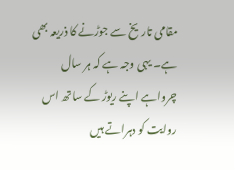مقامی تاریخ سے جوڑنے کا ذریعہ بھی ہے۔ یہی وجہ ہے کہ ہر سال چرواہے اپنے ریوڑ کے ساتھ اس روایت کو دہراتے ہیں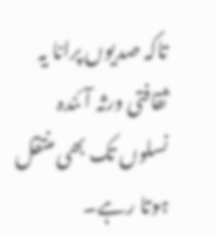تاکہ صدیوں پرانا یہ ثقافتی ورثہ آئندہ نسلوں تک بھی منتقل ہوتا رہے۔